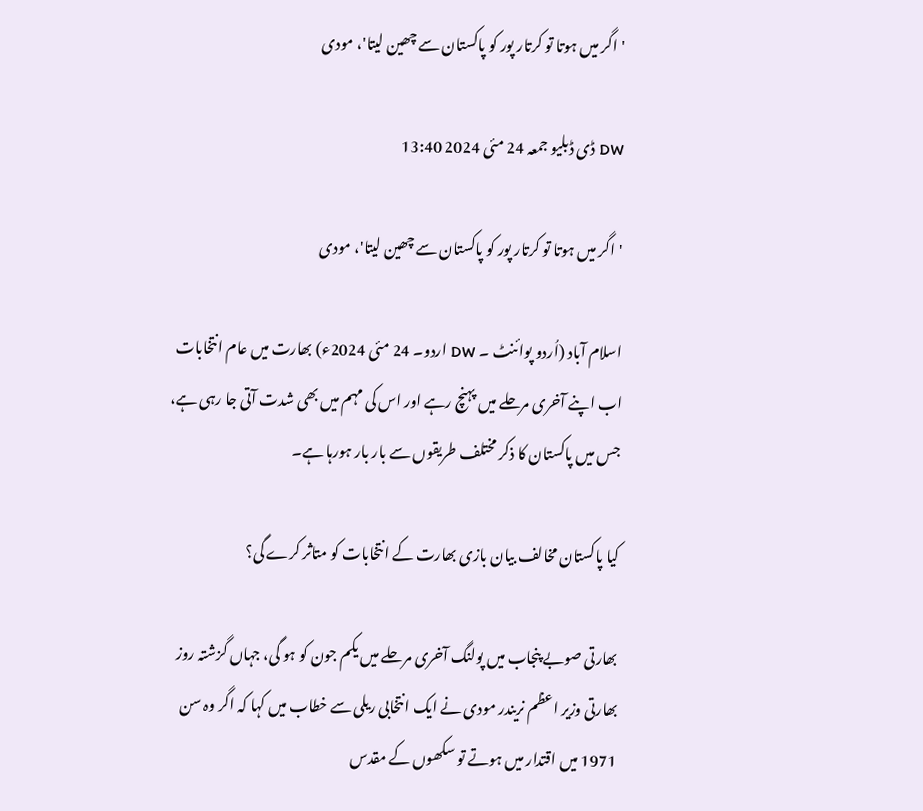'اگر میں ہوتا تو کرتار پور کو پاکستان سے چھین لیتا'، مودی

DW ڈی ڈبلیو جمعہ 24 مئی 2024 13:40

'اگر میں ہوتا تو کرتار پور کو پاکستان سے چھین لیتا'، مودی

اسلام آباد (اُردو پوائنٹ ۔ DW اردو۔ 24 مئی 2024ء) بھارت میں عام انتخابات اب اپنے آخری مرحلے میں پہنچ رہے اور اس کی مہم میں بھی شدت آتی جا رہی ہے، جس میں پاکستان کا ذکر مختلف طریقوں سے بار بار ہورہا ہے۔

کیا پاکستان مخالف بیان بازی بھارت کے انتخابات کو متاثر کرے گی؟

بھارتی صوبے پنجاب میں پولنگ آخری مرحلے میں یکم جون کو ہو گی، جہاں گزشتہ روز بھارتی وزیر اعظم نریندر مودی نے ایک انتخابی ریلی سے خطاب میں کہا کہ اگر وہ سن 1971 میں اقتدار میں ہوتے تو سکھوں کے مقدس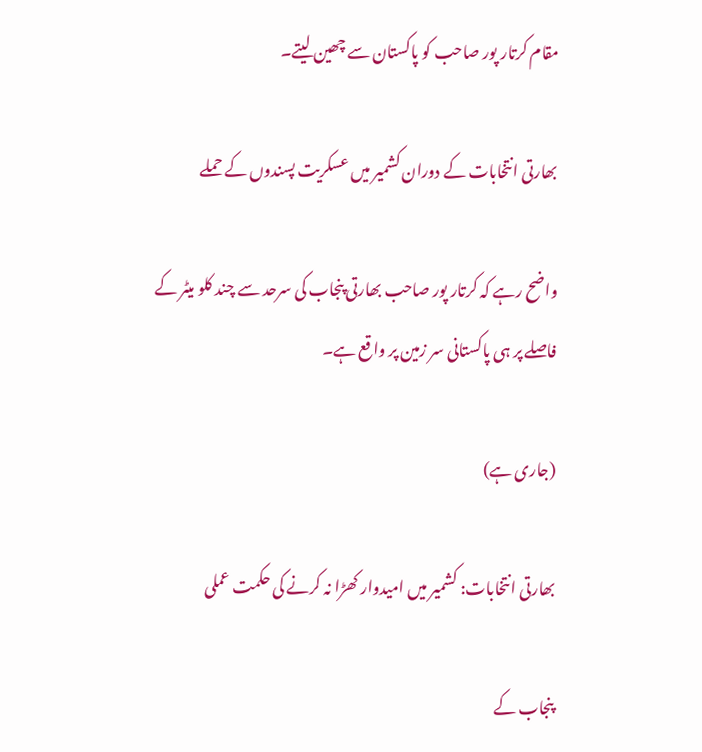مقام کرتار پور صاحب کو پاکستان سے چھین لیتے۔

بھارتی انتخابات کے دوران کشمیر میں عسکریت پسندوں کے حملے

واضح رہے کہ کرتار پور صاحب بھارتی پنجاب کی سرحد سے چند کلو میٹر کے فاصلے پر ہی پاکستانی سر زمین پر واقع ہے۔

(جاری ہے)

بھارتی انتخابات: کشمیر میں امیدوار کھڑا نہ کرنے کی حکمت عملی

پنجاب کے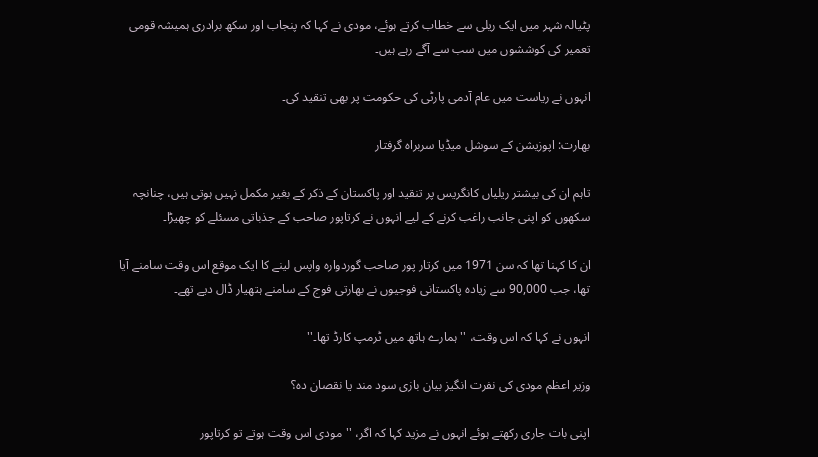پٹیالہ شہر میں ایک ریلی سے خطاب کرتے ہوئے، مودی نے کہا کہ پنجاب اور سکھ برادری ہمیشہ قومی تعمیر کی کوششوں میں سب سے آگے رہے ہیں۔

انہوں نے ریاست میں عام آدمی پارٹی کی حکومت پر بھی تنقید کی۔

بھارت: اپوزیشن کے سوشل میڈیا سربراہ گرفتار

تاہم ان کی بیشتر ریلیاں کانگریس پر تنقید اور پاکستان کے ذکر کے بغیر مکمل نہیں ہوتی ہیں، چنانچہ سکھوں کو اپنی جانب راغب کرنے کے لیے انہوں نے کرتاپور صاحب کے جذباتی مسئلے کو چھیڑا۔

ان کا کہنا تھا کہ سن 1971 میں کرتار پور صاحب گوردوارہ واپس لینے کا ایک موقع اس وقت سامنے آیا تھا، جب 90,000 سے زیادہ پاکستانی فوجیوں نے بھارتی فوج کے سامنے ہتھیار ڈال دیے تھے۔

انہوں نے کہا کہ اس وقت، ''ہمارے ہاتھ میں ٹرمپ کارڈ تھا۔''

وزیر اعظم مودی کی نفرت انگیز بیان بازی سود مند یا نقصان دہ؟

اپنی بات جاری رکھتے ہوئے انہوں نے مزید کہا کہ اگر، ''مودی اس وقت ہوتے تو کرتاپور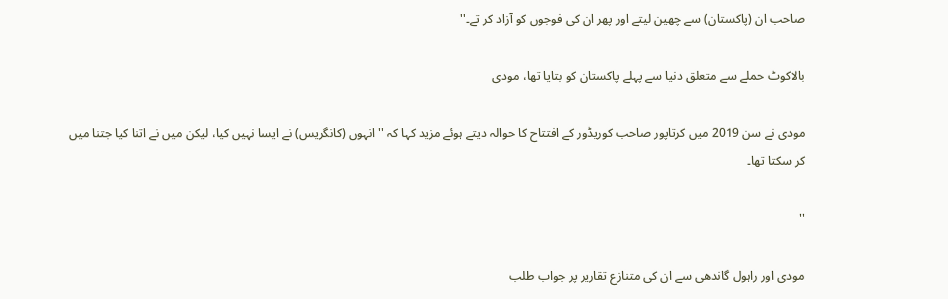صاحب ان (پاکستان) سے چھین لیتے اور پھر ان کی فوجوں کو آزاد کر تے۔''

بالاکوٹ حملے سے متعلق دنیا سے پہلے پاکستان کو بتایا تھا، مودی

مودی نے سن 2019 میں کرتاپور صاحب کوریڈور کے افتتاح کا حوالہ دیتے ہوئے مزید کہا کہ ''انہوں (کانگریس) نے ایسا نہیں کیا، لیکن میں نے اتنا کیا جتنا میں کر سکتا تھا۔

''

مودی اور راہول گاندھی سے ان کی متنازع تقاریر پر جواب طلب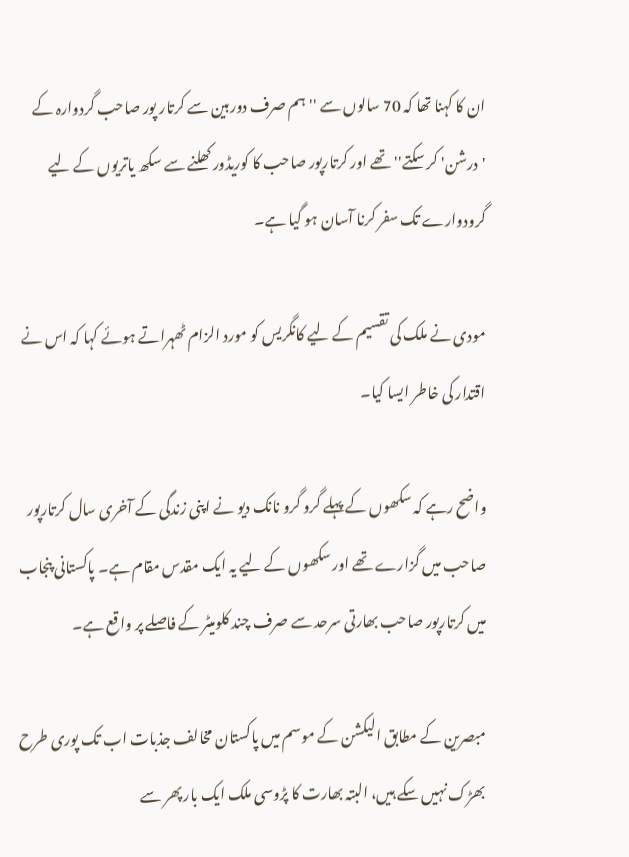ان کا کہنا تھا کہ 70 سالوں سے ''ہم صرف دوربین سے کرتار پور صاحب گردوارہ کے 'درشن' کر سکتے'' تھے اور کرتارپور صاحب کا کوریڈور کھلنے سے سکھ یاتریوں کے لیے گرودوارے تک سفر کرنا آسان ہو گیا ہے۔

مودی نے ملک کی تقسیم کے لیے کانگریس کو مورد الزام ٹھہراتے ہوئے کہا کہ اس نے اقتدار کی خاطر ایسا کیا۔

واضح رہے کہ سکھوں کے پہلے گرو گرو نانک دیو نے اپنی زندگی کے آخری سال کرتارپور صاحب میں گزارے تھے اور سکھوں کے لیے یہ ایک مقدس مقام ہے۔ پاکستانی پنجاب میں کرتارپور صاحب بھارتی سرحد سے صرف چند کلومیٹر کے فاصلے پر واقع ہے۔

مبصرین کے مطابق الیکشن کے موسم میں پاکستان مخالف جذبات اب تک پوری طرح بھڑک نہیں سکے ہیں، البتہ بھارت کا پڑوسی ملک ایک بار پھر سے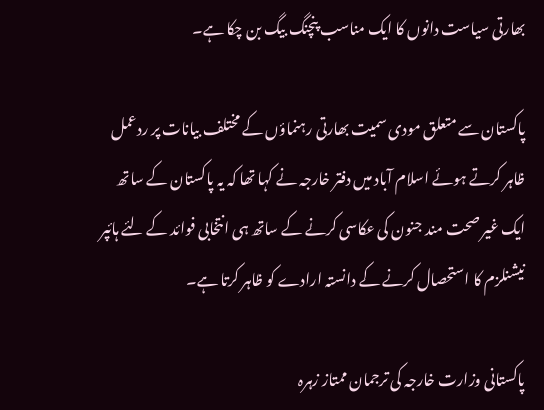بھارتی سیاست دانوں کا ایک مناسب پنچنگ بیگ بن چکا ہے۔

پاکستان سے متعلق مودی سمیت بھارتی رہنماؤں کے مختلف بیانات پر ردعمل ظاہر کرتے ہوئے اسلام آباد میں دفتر خارجہ نے کہا تھا کہ یہ پاکستان کے ساتھ ایک غیر صحت مند جنون کی عکاسی کرنے کے ساتھ ہی انتخابی فوائد کے لئے ہائپر نیشنلزم کا استحصال کرنے کے دانستہ ارادے کو ظاہر کرتا ہے۔

پاکستانی وزارت خارجہ کی ترجمان ممتاز زہرہ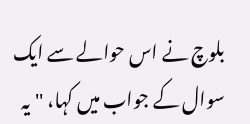بلوچ نے اس حوالے سے ایک سوال کے جواب میں کہا، ''یہ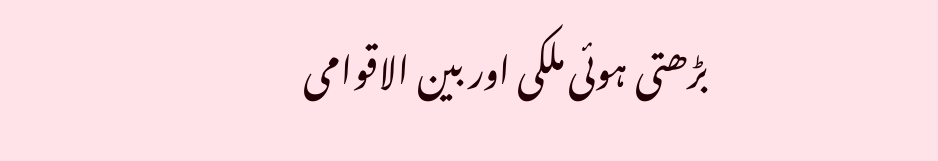بڑھتی ہوئی ملکی اور بین الاقوامی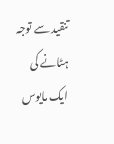تنقید سے توجہ ہٹانے کی ایک مایوس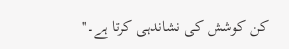کن کوشش کی نشاندہی کرتا ہے۔''